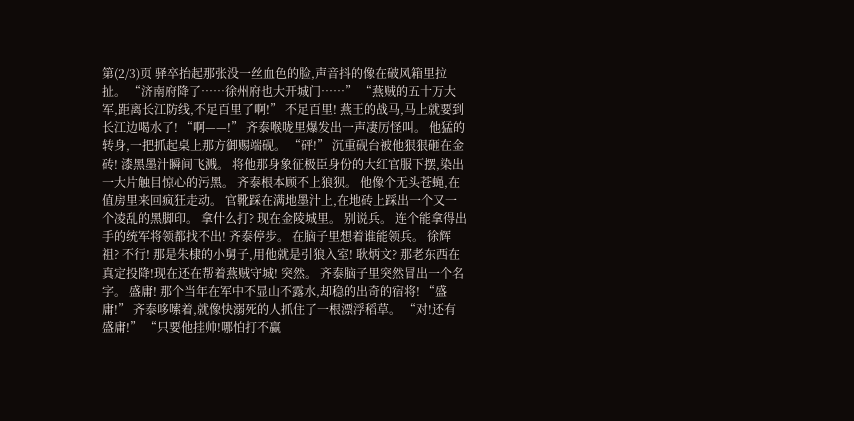第(2/3)页 驿卒抬起那张没一丝血色的脸,声音抖的像在破风箱里拉扯。 “济南府降了……徐州府也大开城门……” “燕贼的五十万大军,距离长江防线,不足百里了啊!” 不足百里! 燕王的战马,马上就要到长江边喝水了! “啊——!” 齐泰喉咙里爆发出一声凄厉怪叫。 他猛的转身,一把抓起桌上那方御赐端砚。 “砰!” 沉重砚台被他狠狠砸在金砖! 漆黑墨汁瞬间飞溅。 将他那身象征极臣身份的大红官服下摆,染出一大片触目惊心的污黑。 齐泰根本顾不上狼狈。 他像个无头苍蝇,在值房里来回疯狂走动。 官靴踩在满地墨汁上,在地砖上踩出一个又一个凌乱的黑脚印。 拿什么打? 现在金陵城里。 别说兵。 连个能拿得出手的统军将领都找不出! 齐泰停步。 在脑子里想着谁能领兵。 徐辉祖? 不行! 那是朱棣的小舅子,用他就是引狼入室! 耿炳文? 那老东西在真定投降!现在还在帮着燕贼守城! 突然。 齐泰脑子里突然冒出一个名字。 盛庸! 那个当年在军中不显山不露水,却稳的出奇的宿将! “盛庸!” 齐泰哆嗦着,就像快溺死的人抓住了一根漂浮稻草。 “对!还有盛庸!” “只要他挂帅!哪怕打不赢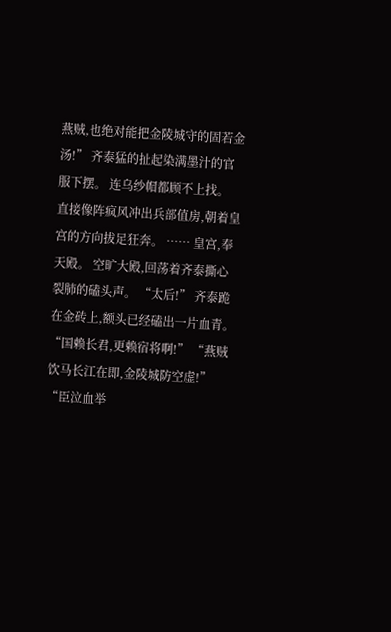燕贼,也绝对能把金陵城守的固若金汤!” 齐泰猛的扯起染满墨汁的官服下摆。 连乌纱帽都顾不上找。 直接像阵疯风冲出兵部值房,朝着皇宫的方向拔足狂奔。 …… 皇宫,奉天殿。 空旷大殿,回荡着齐泰撕心裂肺的磕头声。 “太后!” 齐泰跪在金砖上,额头已经磕出一片血青。 “国赖长君,更赖宿将啊!” “燕贼饮马长江在即,金陵城防空虚!” “臣泣血举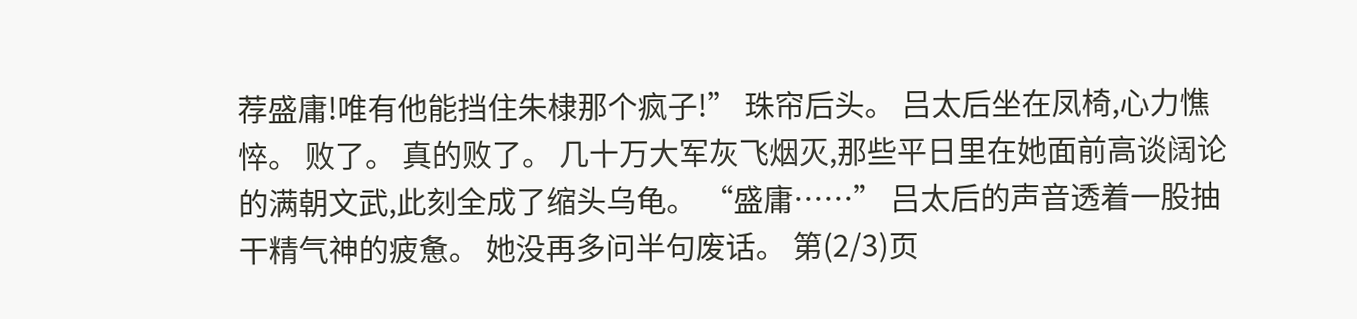荐盛庸!唯有他能挡住朱棣那个疯子!” 珠帘后头。 吕太后坐在凤椅,心力憔悴。 败了。 真的败了。 几十万大军灰飞烟灭,那些平日里在她面前高谈阔论的满朝文武,此刻全成了缩头乌龟。 “盛庸……” 吕太后的声音透着一股抽干精气神的疲惫。 她没再多问半句废话。 第(2/3)页